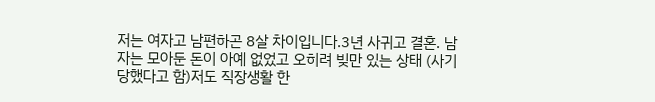저는 여자고 남편하곤 8살 차이입니다.3년 사귀고 결혼. 남자는 모아둔 돈이 아예 없었고 오히려 빚만 있는 상태 (사기 당했다고 함)저도 직장생활 한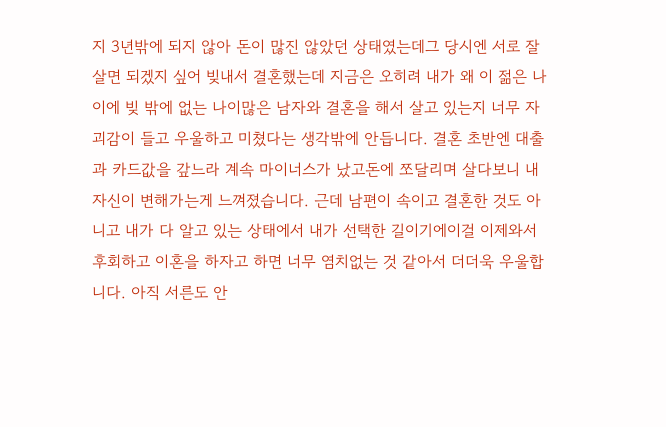지 3년밖에 되지 않아 돈이 많진 않았던 상태였는데그 당시엔 서로 잘 살면 되겠지 싶어 빚내서 결혼했는데 지금은 오히려 내가 왜 이 젊은 나이에 빚 밖에 없는 나이많은 남자와 결혼을 해서 살고 있는지 너무 자괴감이 들고 우울하고 미쳤다는 생각밖에 안듭니다. 결혼 초반엔 대출과 카드값을 갚느라 계속 마이너스가 났고돈에 쪼달리며 살다보니 내 자신이 변해가는게 느껴졌습니다. 근데 남편이 속이고 결혼한 것도 아니고 내가 다 알고 있는 상태에서 내가 선택한 길이기에이걸 이제와서 후회하고 이혼을 하자고 하면 너무 염치없는 것 같아서 더더욱 우울합니다. 아직 서른도 안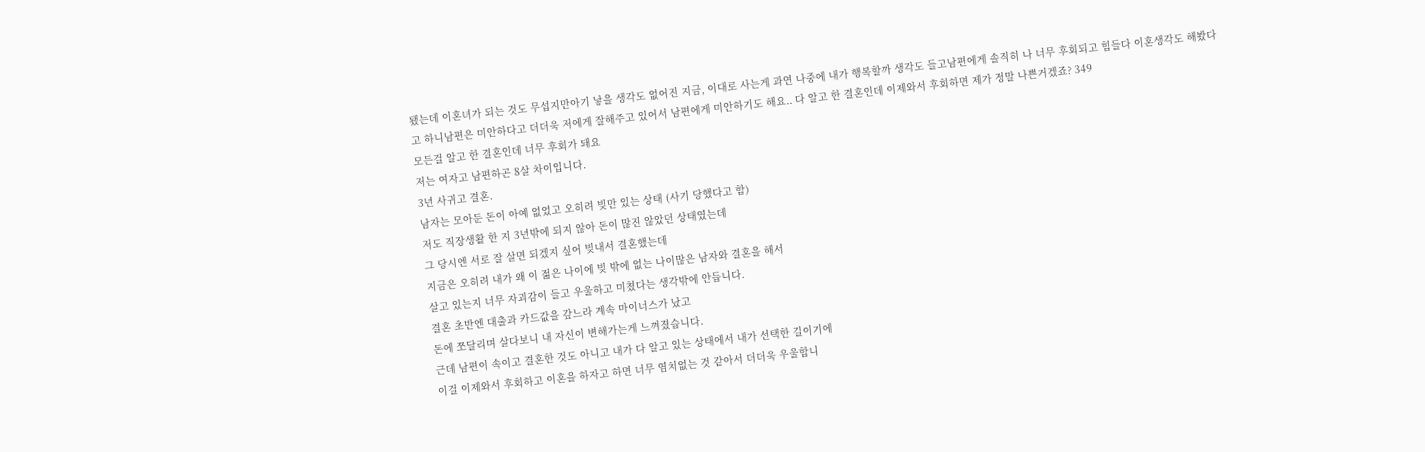됐는데 이혼녀가 되는 것도 무섭지만아기 낳을 생각도 없어진 지금, 이대로 사는게 과연 나중에 내가 행복할까 생각도 들고남편에게 솔직히 나 너무 후회되고 힘들다 이혼생각도 해봤다고 하니남편은 미안하다고 더더욱 저에게 잘해주고 있어서 남편에게 미안하기도 해요.. 다 알고 한 결혼인데 이제와서 후회하면 제가 정말 나쁜거겠죠? 349
모든걸 알고 한 결혼인데 너무 후회가 돼요
저는 여자고 남편하곤 8살 차이입니다.
3년 사귀고 결혼.
남자는 모아둔 돈이 아예 없었고 오히려 빚만 있는 상태 (사기 당했다고 함)
저도 직장생활 한 지 3년밖에 되지 않아 돈이 많진 않았던 상태였는데
그 당시엔 서로 잘 살면 되겠지 싶어 빚내서 결혼했는데
지금은 오히려 내가 왜 이 젊은 나이에 빚 밖에 없는 나이많은 남자와 결혼을 해서
살고 있는지 너무 자괴감이 들고 우울하고 미쳤다는 생각밖에 안듭니다.
결혼 초반엔 대출과 카드값을 갚느라 계속 마이너스가 났고
돈에 쪼달리며 살다보니 내 자신이 변해가는게 느껴졌습니다.
근데 남편이 속이고 결혼한 것도 아니고 내가 다 알고 있는 상태에서 내가 선택한 길이기에
이걸 이제와서 후회하고 이혼을 하자고 하면 너무 염치없는 것 같아서 더더욱 우울합니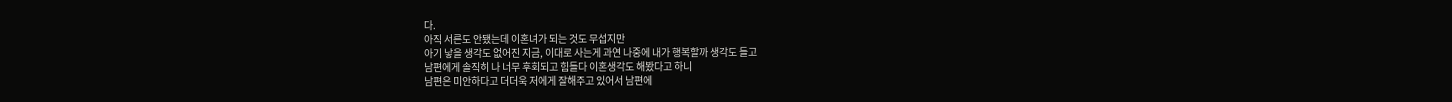다.
아직 서른도 안됐는데 이혼녀가 되는 것도 무섭지만
아기 낳을 생각도 없어진 지금, 이대로 사는게 과연 나중에 내가 행복할까 생각도 들고
남편에게 솔직히 나 너무 후회되고 힘들다 이혼생각도 해봤다고 하니
남편은 미안하다고 더더욱 저에게 잘해주고 있어서 남편에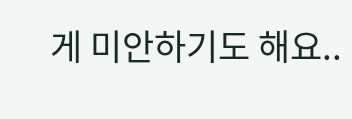게 미안하기도 해요..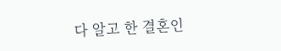다 알고 한 결혼인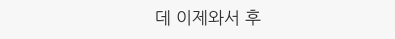데 이제와서 후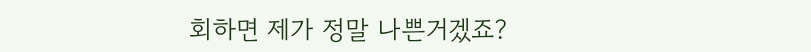회하면 제가 정말 나쁜거겠죠?